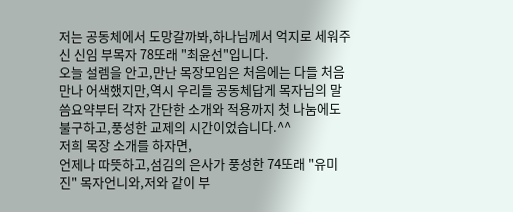저는 공동체에서 도망갈까봐,하나님께서 억지로 세워주신 신임 부목자 78또래 "최윤선"입니다.
오늘 설렘을 안고,만난 목장모임은 처음에는 다들 처음 만나 어색했지만,역시 우리들 공동체답게 목자님의 말씀요약부터 각자 간단한 소개와 적용까지 첫 나눔에도 불구하고,풍성한 교제의 시간이었습니다.^^
저희 목장 소개를 하자면,
언제나 따뜻하고,섬김의 은사가 풍성한 74또래 "유미진" 목자언니와,저와 같이 부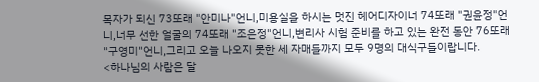목자가 되신 73또래 "안미나"언니,미용실을 하시는 멋진 헤어디자이너 74또래 "권윤정"언니,너무 선한 얼굴의 74또래 "조은정"언니,변리사 시험 준비를 하고 있는 완전 동안 76또래 "구영미"언니,그리고 오늘 나오지 못한 세 자매들까지 모두 9명의 대식구들이랍니다.
<하나님의 사람은 달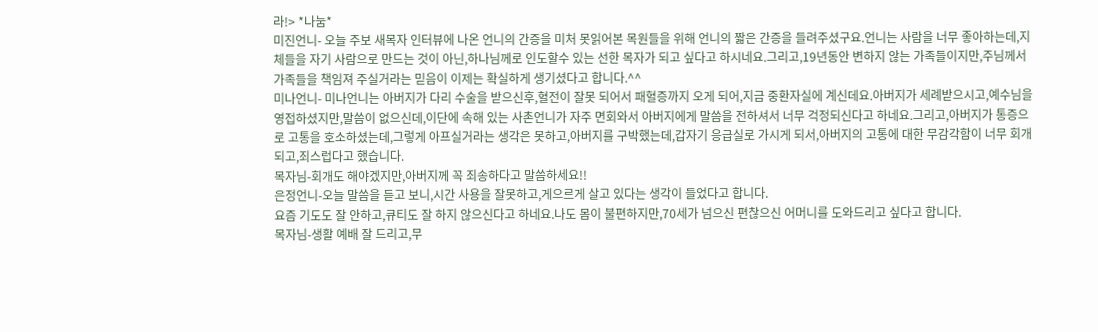라!> *나눔*
미진언니- 오늘 주보 새목자 인터뷰에 나온 언니의 간증을 미처 못읽어본 목원들을 위해 언니의 짧은 간증을 들려주셨구요.언니는 사람을 너무 좋아하는데,지체들을 자기 사람으로 만드는 것이 아닌,하나님께로 인도할수 있는 선한 목자가 되고 싶다고 하시네요.그리고,19년동안 변하지 않는 가족들이지만,주님께서 가족들을 책임져 주실거라는 믿음이 이제는 확실하게 생기셨다고 합니다.^^
미나언니- 미나언니는 아버지가 다리 수술을 받으신후,혈전이 잘못 되어서 패혈증까지 오게 되어,지금 중환자실에 계신데요.아버지가 세례받으시고,예수님을 영접하셨지만,말씀이 없으신데,이단에 속해 있는 사촌언니가 자주 면회와서 아버지에게 말씀을 전하셔서 너무 걱정되신다고 하네요.그리고,아버지가 통증으로 고통을 호소하셨는데,그렇게 아프실거라는 생각은 못하고,아버지를 구박했는데,갑자기 응급실로 가시게 되서,아버지의 고통에 대한 무감각함이 너무 회개되고,죄스럽다고 했습니다.
목자님-회개도 해야겠지만,아버지께 꼭 죄송하다고 말씀하세요!!
은정언니-오늘 말씀을 듣고 보니,시간 사용을 잘못하고,게으르게 살고 있다는 생각이 들었다고 합니다.
요즘 기도도 잘 안하고,큐티도 잘 하지 않으신다고 하네요.나도 몸이 불편하지만,70세가 넘으신 편찮으신 어머니를 도와드리고 싶다고 합니다.
목자님-생활 예배 잘 드리고,무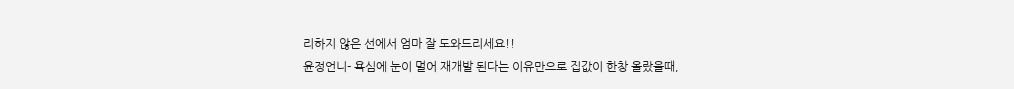리하지 않은 선에서 엄마 잘 도와드리세요!!
윤정언니- 욕심에 눈이 멀어 재개발 된다는 이유만으로 집값이 한창 올랐을때,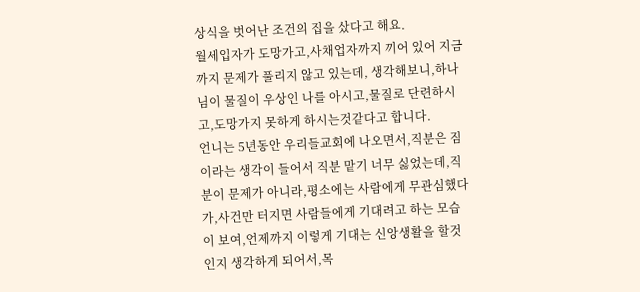상식을 벗어난 조건의 집을 샀다고 해요.
월세입자가 도망가고,사채업자까지 끼어 있어 지금까지 문제가 풀리지 않고 있는데, 생각해보니,하나님이 물질이 우상인 나를 아시고,물질로 단련하시고,도망가지 못하게 하시는것같다고 합니다.
언니는 5년동안 우리들교회에 나오면서,직분은 짐이라는 생각이 들어서 직분 맡기 너무 싫었는데,직분이 문제가 아니라,평소에는 사람에게 무관심했다가,사건만 터지면 사람들에게 기대려고 하는 모습이 보여,언제까지 이렇게 기대는 신앙생활을 할것인지 생각하게 되어서,목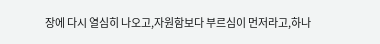장에 다시 열심히 나오고,자원함보다 부르심이 먼저라고,하나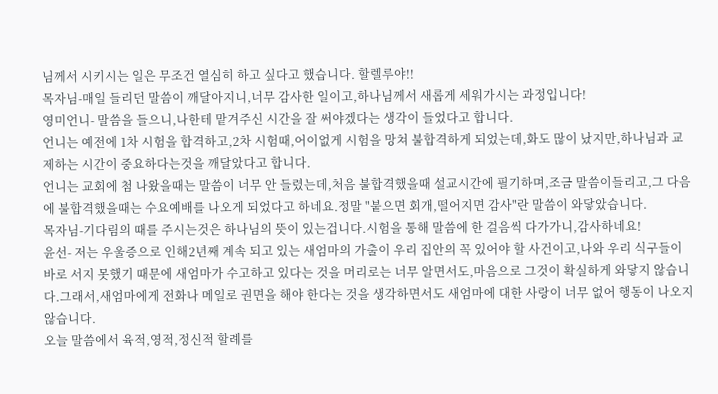님께서 시키시는 일은 무조건 열심히 하고 싶다고 했습니다. 할렐루야!!
목자님-매일 들리던 말씀이 깨달아지니,너무 감사한 일이고,하나님께서 새롭게 세워가시는 과정입니다!
영미언니- 말씀을 들으니,나한테 맡겨주신 시간을 잘 써야겠다는 생각이 들었다고 합니다.
언니는 예전에 1차 시험을 합격하고,2차 시험때,어이없게 시험을 망쳐 불합격하게 되었는데,화도 많이 났지만,하나님과 교제하는 시간이 중요하다는것을 깨달았다고 합니다.
언니는 교회에 첨 나왔을때는 말씀이 너무 안 들렸는데,처음 불합격했을때 설교시간에 필기하며,조금 말씀이들리고,그 다음에 불합격했을때는 수요예배를 나오게 되었다고 하네요.정말 "붙으면 회개,떨어지면 감사"란 말씀이 와닿았습니다.
목자님-기다림의 때를 주시는것은 하나님의 뜻이 있는겁니다.시험을 통해 말씀에 한 걸음씩 다가가니,감사하네요!
윤선- 저는 우울증으로 인해2년째 계속 되고 있는 새엄마의 가출이 우리 집안의 꼭 있어야 할 사건이고,나와 우리 식구들이 바로 서지 못했기 때문에 새엄마가 수고하고 있다는 것을 머리로는 너무 알면서도,마음으로 그것이 확실하게 와닿지 않습니다.그래서,새엄마에게 전화나 메일로 권면을 해야 한다는 것을 생각하면서도 새엄마에 대한 사랑이 너무 없어 행동이 나오지 않습니다.
오늘 말씀에서 육적,영적,정신적 할례를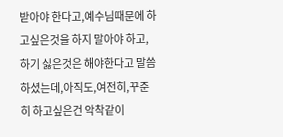받아야 한다고,예수님때문에 하고싶은것을 하지 말아야 하고,하기 싫은것은 해야한다고 말씀하셨는데,아직도,여전히,꾸준히 하고싶은건 악착같이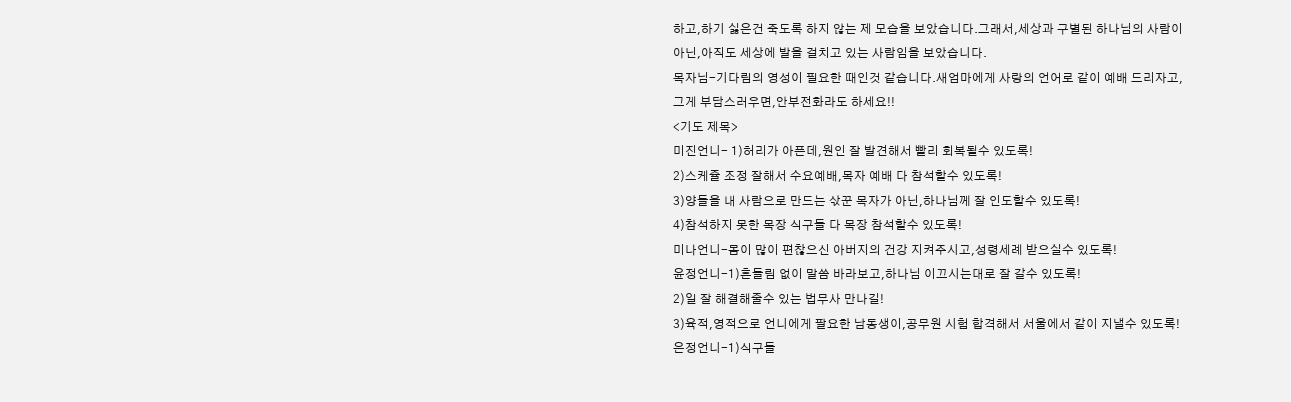하고,하기 싫은건 죽도록 하지 않는 제 모습을 보았습니다.그래서,세상과 구별된 하나님의 사람이 아닌,아직도 세상에 발을 걸치고 있는 사람임을 보았습니다.
목자님-기다림의 영성이 필요한 때인것 같습니다.새엄마에게 사랑의 언어로 같이 예배 드리자고,그게 부담스러우면,안부전화라도 하세요!!
<기도 제목>
미진언니- 1)허리가 아픈데,원인 잘 발견해서 빨리 회복될수 있도록!
2)스케쥴 조정 잘해서 수요예배,목자 예배 다 참석할수 있도록!
3)양들을 내 사람으로 만드는 삯꾼 목자가 아닌,하나님께 잘 인도할수 있도록!
4)참석하지 못한 목장 식구들 다 목장 참석할수 있도록!
미나언니-몸이 많이 편찮으신 아버지의 건강 지켜주시고,성령세례 받으실수 있도록!
윤정언니-1)흔들림 없이 말씀 바라보고,하나님 이끄시는대로 잘 갈수 있도록!
2)일 잘 해결해줄수 있는 법무사 만나길!
3)육적,영적으로 언니에게 팔요한 남동생이,공무원 시험 합격해서 서울에서 같이 지낼수 있도록!
은정언니-1)식구들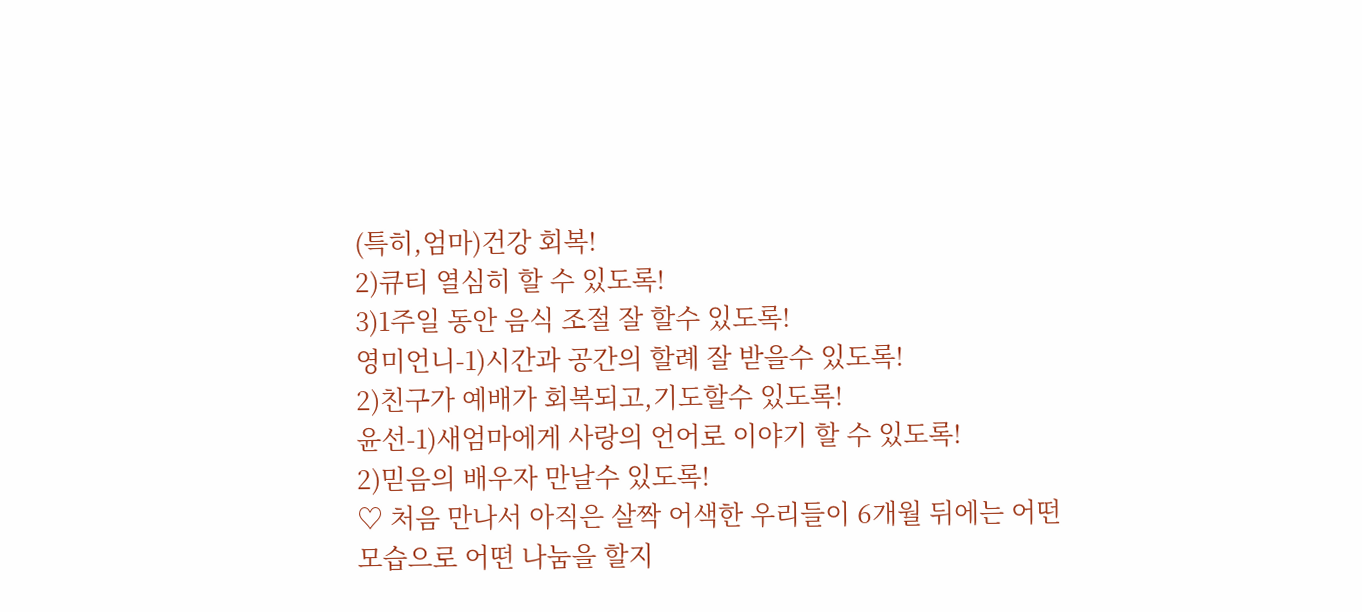(특히,엄마)건강 회복!
2)큐티 열심히 할 수 있도록!
3)1주일 동안 음식 조절 잘 할수 있도록!
영미언니-1)시간과 공간의 할례 잘 받을수 있도록!
2)친구가 예배가 회복되고,기도할수 있도록!
윤선-1)새엄마에게 사랑의 언어로 이야기 할 수 있도록!
2)믿음의 배우자 만날수 있도록!
♡ 처음 만나서 아직은 살짝 어색한 우리들이 6개월 뒤에는 어떤 모습으로 어떤 나눔을 할지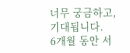너무 궁금하고,기대됩니다.
6개월 동안 서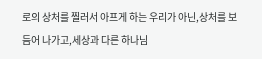로의 상처를 찔러서 아프게 하는 우리가 아닌,상처를 보듬어 나가고,세상과 다른 하나님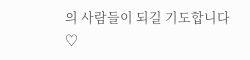의 사람들이 되길 기도합니다♡